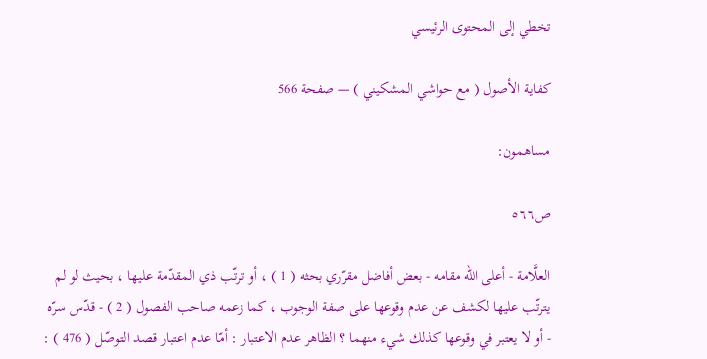تخطي إلى المحتوى الرئيسي

كفاية الأصول ( مع حواشي المشكيني ) — صفحة 566

مساهمون:

ص٥٦٦

العلَّامة - أعلى الله مقامه - بعض أفاضل مقرّري بحثه ( 1 ) ، أو ترتّب ذي المقدّمة عليها ، بحيث لو لم يترتّب عليها لكشف عن عدم وقوعها على صفة الوجوب ، كما زعمه صاحب الفصول ( 2 ) - قدّس سرّه - أو لا يعتبر في وقوعها كذلك شيء منهما ؟ الظاهر عدم الاعتبار : أمّا عدم اعتبار قصد التوصّل ( 476 ) :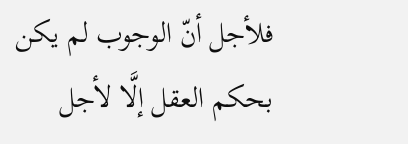فلأجل أنّ الوجوب لم يكن بحكم العقل إلَّا لأجل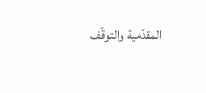المقدّمية والتوقّف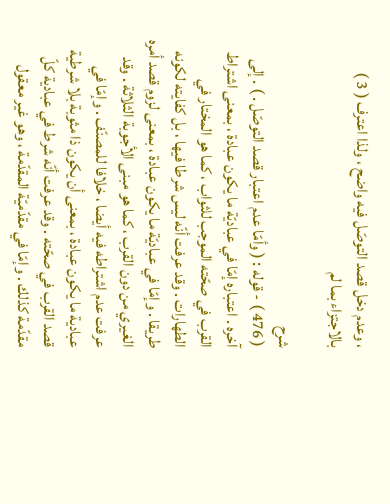، وعدم دخل قصد التوصّل فيه واضح ، ولذا اعترف ( 3 ) بالاجتزاء بما لم

شرح
( 476 ) - قوله : ( وأمّا عدم اعتبار قصد التوصّل . ) . إلى آخره . اعتباره إمّا في عباديّة ما يكون عبادة ، بمعنى اشتراط القرب في صحّته الموجب للثواب ، كما هو المختار في الطهارات . وقد عرفت أنّه ليس شرطا فيها ، بل كفايته لكونه طريقا . وإمّا في عباديّة ما يكون عبادة ، بمعنى لزوم قصد أمره الغيري من دون القرب ، كما هو مبنى الأجوبة الثلاثة . وقد عرفت عدم اشتراطه فيه أيضا ، خلافا للمصنّف . وإمّا في عبادية ما يكون عبادة ، بمعنى أن يكون ذا مثوبة بلا شرطية قصد القرب في صحّته . وقد عرفت أنّه شرط في عبادية كلّ مقدّمة كذلك . وإمّا في مقدّميّة المقدّمة ، وهو غير معقول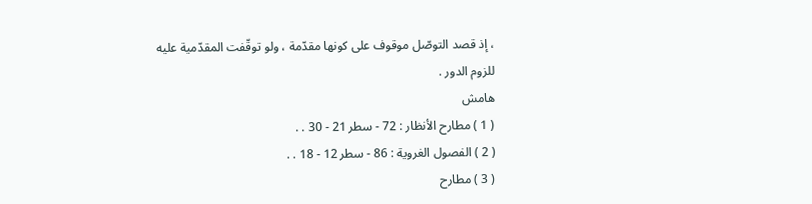، إذ قصد التوصّل موقوف على كونها مقدّمة ، ولو توقّفت المقدّمية عليه للزوم الدور .
هامش
( 1 ) مطارح الأنظار : 72 - سطر 21 - 30 . .
( 2 ) الفصول الغروية : 86 - سطر 12 - 18 . .
( 3 ) مطارح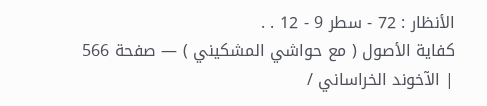الأنظار : 72 - سطر 9 - 12 . .
كفاية الأصول ( مع حواشي المشكيني ) — صفحة 566 | الآخوند الخراساني /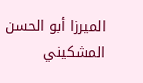الميرزا أبو الحسن المشكيني